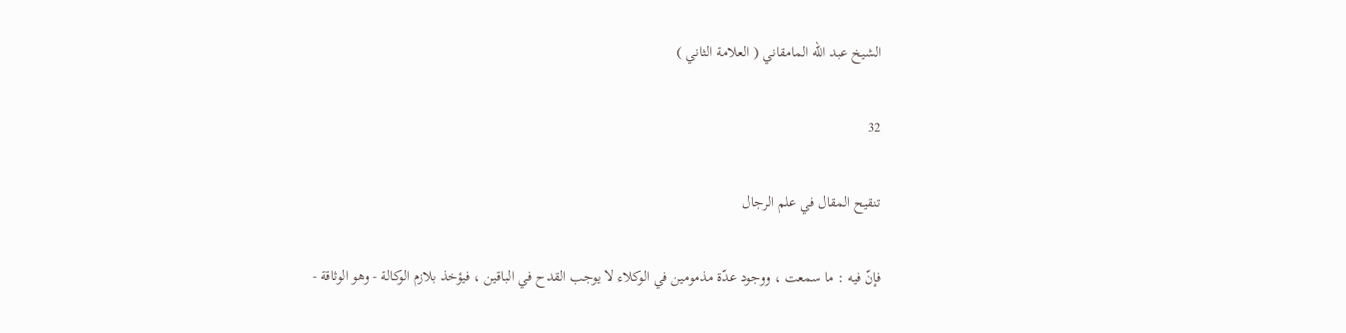الشيخ عبد الله المامقاني ( العلامة الثاني )

32

تنقيح المقال في علم الرجال

فإنّ فيه : ما سمعت ، ووجود عدّة مذمومين في الوكلاء لا يوجب القدح في الباقين ، فيؤخذ بلازم الوكالة - وهو الوثاقة -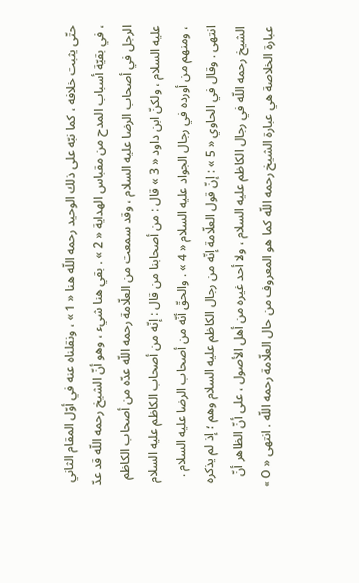حتّى يثبت خلافه ، كما نبّه على ذلك الوحيد رحمه اللّه هنا « 1 » ، ونقلناه عنه في أوّل المقام الثاني ، في بقيّة أسباب المدح من مقباس الهداية « 2 » . بقي هنا شيء ، وهو أنّ الشيخ رحمه اللّه قد عدّ الرجل في أصحاب الرضا عليه السلام ، وقد سمعت من العلّامة رحمه اللّه عدّه من أصحاب الكاظم عليه السلام ، ولكنّ ابن داود « 3 » قال : من أصحابنا من قال : إنّه من أصحاب الكاظم عليه السلام ، ومنهم من أورده في رجال الجواد عليه السلام « 4 » . والحقّ أنّه من أصحاب الرضا عليه السلام . انتهى . وقال في الحاوي « 5 » : إنّ قول العلّامة إنّه من رجال الكاظم عليه السلام وهم ؛ إذ لم يذكره الشيخ رحمه اللّه في رجال الكاظم عليه السلام ، ولا أحد غيره من أهل الأصول ، على أنّ الظاهر أنّ عبارة الخلاصة هي عبارة الشيخ رحمه اللّه كما هو المعروف من حال العلّامة رحمه اللّه . انتهى « O »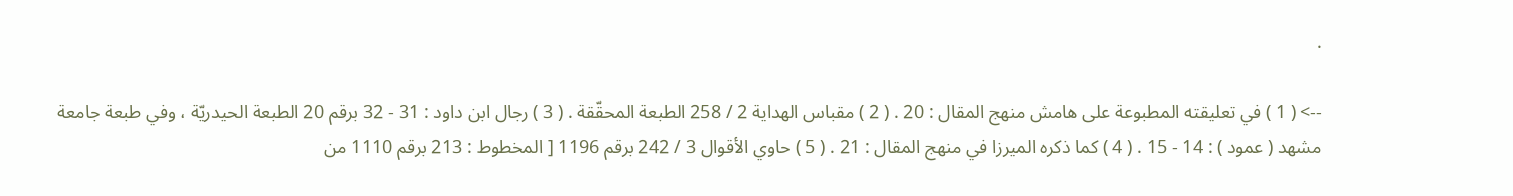.

--> ( 1 ) في تعليقته المطبوعة على هامش منهج المقال : 20 . ( 2 ) مقباس الهداية 2 / 258 الطبعة المحقّقة . ( 3 ) رجال ابن داود : 31 - 32 برقم 20 الطبعة الحيدريّة ، وفي طبعة جامعة مشهد ( عمود ) : 14 - 15 . ( 4 ) كما ذكره الميرزا في منهج المقال : 21 . ( 5 ) حاوي الأقوال 3 / 242 برقم 1196 [ المخطوط : 213 برقم 1110 من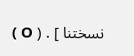نسختنا ] . ( O )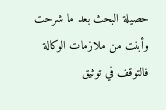حصيلة البحث بعد ما شرحت وأبنت من ملازمات الوكالة فالتوقف في توثيق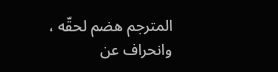المترجم هضم لحقّه ، وانحراف عن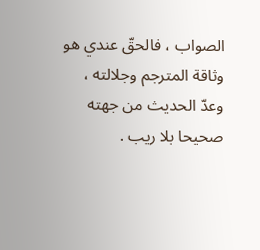الصواب ، فالحقّ عندي هو وثاقة المترجم وجلالته ، وعدّ الحديث من جهته صحيحا بلا ريب .